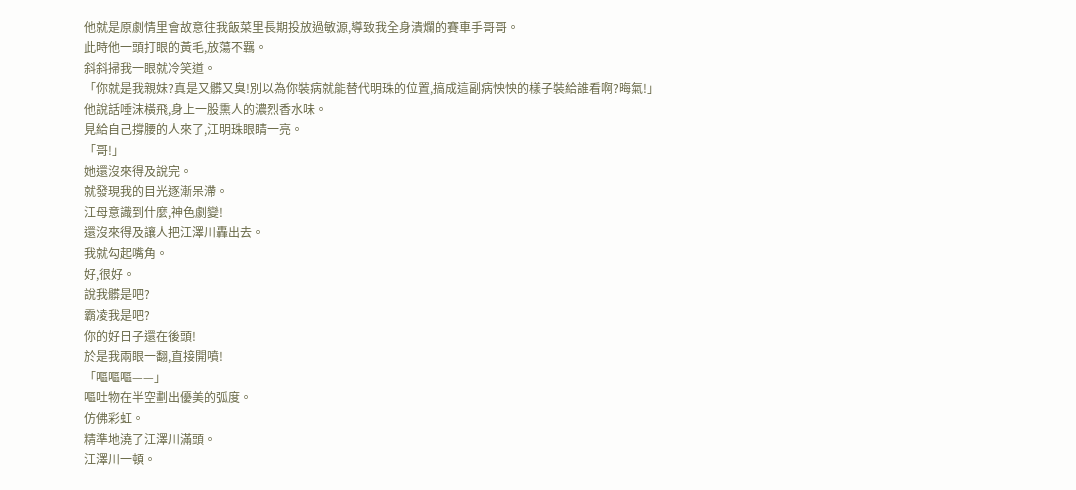他就是原劇情里會故意往我飯菜里長期投放過敏源,導致我全身潰爛的賽車手哥哥。
此時他一頭打眼的黃毛,放蕩不羈。
斜斜掃我一眼就冷笑道。
「你就是我親妹?真是又髒又臭!別以為你裝病就能替代明珠的位置,搞成這副病怏怏的樣子裝給誰看啊?晦氣!」
他說話唾沫橫飛,身上一股熏人的濃烈香水味。
見給自己撐腰的人來了,江明珠眼睛一亮。
「哥!」
她還沒來得及說完。
就發現我的目光逐漸呆滯。
江母意識到什麼,神色劇變!
還沒來得及讓人把江澤川轟出去。
我就勾起嘴角。
好,很好。
說我髒是吧?
霸凌我是吧?
你的好日子還在後頭!
於是我兩眼一翻,直接開噴!
「嘔嘔嘔——」
嘔吐物在半空劃出優美的弧度。
仿佛彩虹。
精準地澆了江澤川滿頭。
江澤川一頓。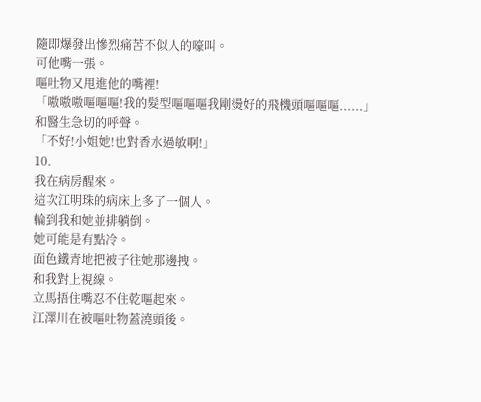隨即爆發出慘烈痛苦不似人的嚎叫。
可他嘴一張。
嘔吐物又甩進他的嘴裡!
「嗷嗷嗷嘔嘔嘔!我的髮型嘔嘔嘔我剛燙好的飛機頭嘔嘔嘔......」
和醫生急切的呼聲。
「不好!小姐她!也對香水過敏啊!」
10.
我在病房醒來。
這次江明珠的病床上多了一個人。
輪到我和她並排躺倒。
她可能是有點冷。
面色鐵青地把被子往她那邊拽。
和我對上視線。
立馬捂住嘴忍不住乾嘔起來。
江澤川在被嘔吐物蓋澆頭後。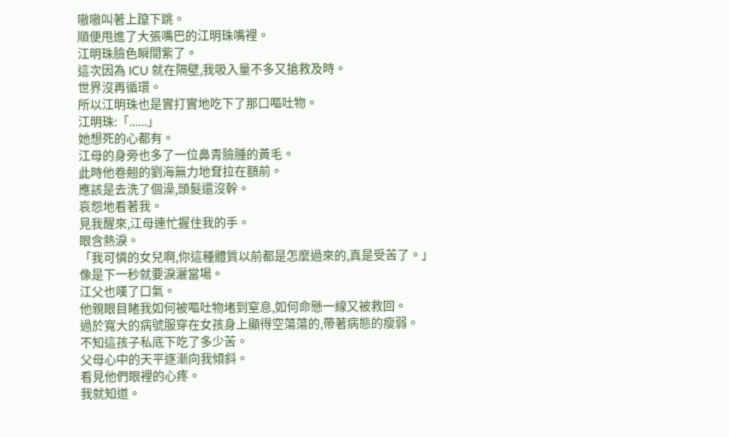嗷嗷叫著上躥下跳。
順便甩進了大張嘴巴的江明珠嘴裡。
江明珠臉色瞬間紫了。
這次因為 ICU 就在隔壁,我吸入量不多又搶救及時。
世界沒再循環。
所以江明珠也是實打實地吃下了那口嘔吐物。
江明珠:「......」
她想死的心都有。
江母的身旁也多了一位鼻青臉腫的黃毛。
此時他卷翹的劉海無力地耷拉在額前。
應該是去洗了個澡,頭髮還沒幹。
哀怨地看著我。
見我醒來,江母連忙握住我的手。
眼含熱淚。
「我可憐的女兒啊,你這種體質以前都是怎麼過來的,真是受苦了。」
像是下一秒就要淚灑當場。
江父也嘆了口氣。
他親眼目睹我如何被嘔吐物堵到窒息,如何命懸一線又被救回。
過於寬大的病號服穿在女孩身上顯得空蕩蕩的,帶著病態的瘦弱。
不知這孩子私底下吃了多少苦。
父母心中的天平逐漸向我傾斜。
看見他們眼裡的心疼。
我就知道。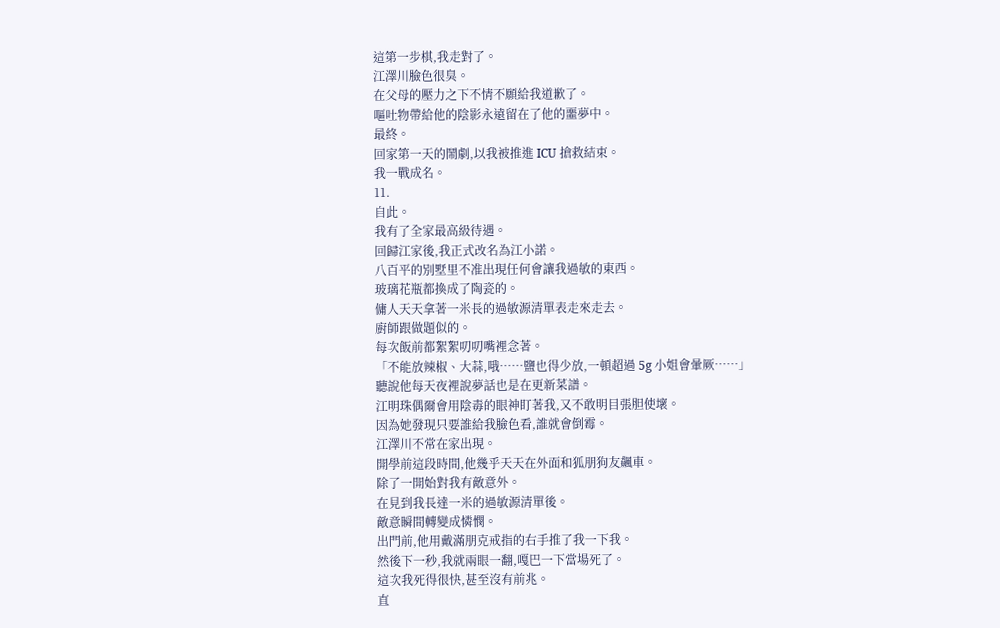這第一步棋,我走對了。
江澤川臉色很臭。
在父母的壓力之下不情不願給我道歉了。
嘔吐物帶給他的陰影永遠留在了他的噩夢中。
最終。
回家第一天的鬧劇,以我被推進 ICU 搶救結束。
我一戰成名。
11.
自此。
我有了全家最高級待遇。
回歸江家後,我正式改名為江小諾。
八百平的別墅里不准出現任何會讓我過敏的東西。
玻璃花瓶都換成了陶瓷的。
傭人天天拿著一米長的過敏源清單表走來走去。
廚師跟做題似的。
每次飯前都絮絮叨叨嘴裡念著。
「不能放辣椒、大蒜,哦……鹽也得少放,一頓超過 5g 小姐會暈厥……」
聽說他每天夜裡說夢話也是在更新菜譜。
江明珠偶爾會用陰毒的眼神盯著我,又不敢明目張胆使壞。
因為她發現只要誰給我臉色看,誰就會倒霉。
江澤川不常在家出現。
開學前這段時間,他幾乎天天在外面和狐朋狗友飆車。
除了一開始對我有敵意外。
在見到我長達一米的過敏源清單後。
敵意瞬間轉變成憐憫。
出門前,他用戴滿朋克戒指的右手推了我一下我。
然後下一秒,我就兩眼一翻,嘎巴一下當場死了。
這次我死得很快,甚至沒有前兆。
直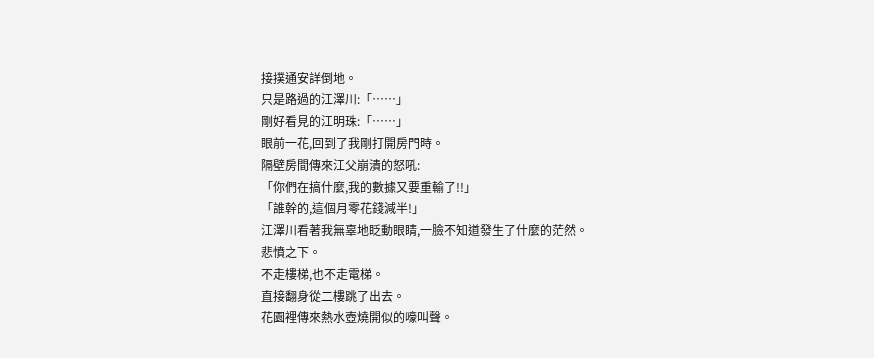接撲通安詳倒地。
只是路過的江澤川:「……」
剛好看見的江明珠:「……」
眼前一花,回到了我剛打開房門時。
隔壁房間傳來江父崩潰的怒吼:
「你們在搞什麼,我的數據又要重輸了!!」
「誰幹的,這個月零花錢減半!」
江澤川看著我無辜地眨動眼睛,一臉不知道發生了什麼的茫然。
悲憤之下。
不走樓梯,也不走電梯。
直接翻身從二樓跳了出去。
花園裡傳來熱水壺燒開似的嚎叫聲。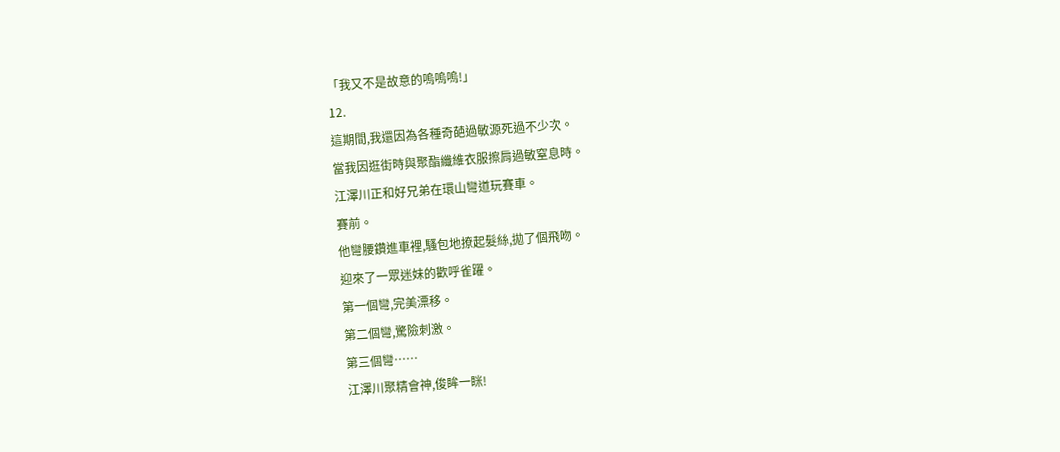「我又不是故意的嗚嗚嗚!」
12.
這期間,我還因為各種奇葩過敏源死過不少次。
當我因逛街時與聚酯纖維衣服擦肩過敏窒息時。
江澤川正和好兄弟在環山彎道玩賽車。
賽前。
他彎腰鑽進車裡,騷包地撩起髮絲,拋了個飛吻。
迎來了一眾迷妹的歡呼雀躍。
第一個彎,完美漂移。
第二個彎,驚險刺激。
第三個彎……
江澤川聚精會神,俊眸一眯!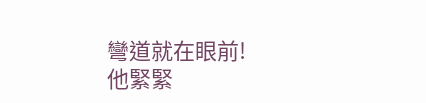彎道就在眼前!
他緊緊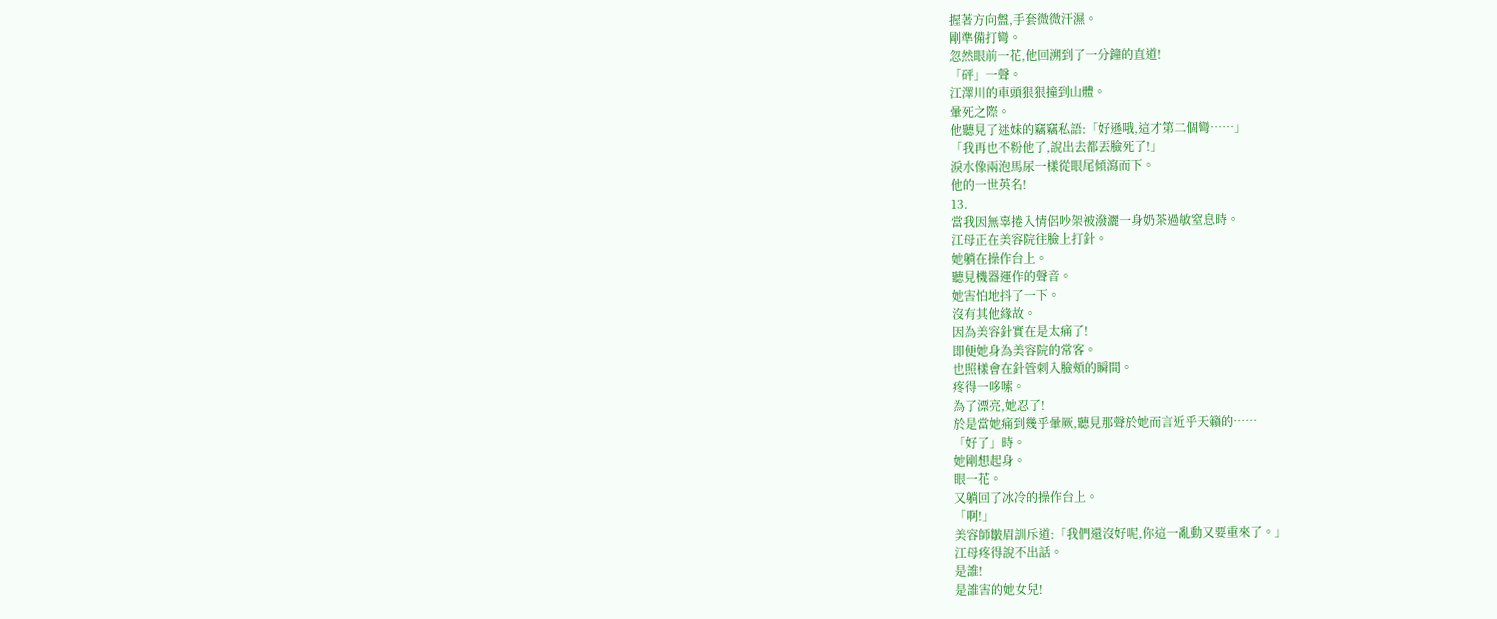握著方向盤,手套微微汗濕。
剛準備打彎。
忽然眼前一花,他回溯到了一分鐘的直道!
「砰」一聲。
江澤川的車頭狠狠撞到山體。
暈死之際。
他聽見了迷妹的竊竊私語:「好遜哦,這才第二個彎……」
「我再也不粉他了,說出去都丟臉死了!」
淚水像兩泡馬尿一樣從眼尾傾瀉而下。
他的一世英名!
13.
當我因無辜捲入情侶吵架被潑灑一身奶茶過敏窒息時。
江母正在美容院往臉上打針。
她躺在操作台上。
聽見機器運作的聲音。
她害怕地抖了一下。
沒有其他緣故。
因為美容針實在是太痛了!
即便她身為美容院的常客。
也照樣會在針管刺入臉頰的瞬間。
疼得一哆嗦。
為了漂亮,她忍了!
於是當她痛到幾乎暈厥,聽見那聲於她而言近乎天籟的……
「好了」時。
她剛想起身。
眼一花。
又躺回了冰冷的操作台上。
「啊!」
美容師皺眉訓斥道:「我們還沒好呢,你這一亂動又要重來了。」
江母疼得說不出話。
是誰!
是誰害的她女兒!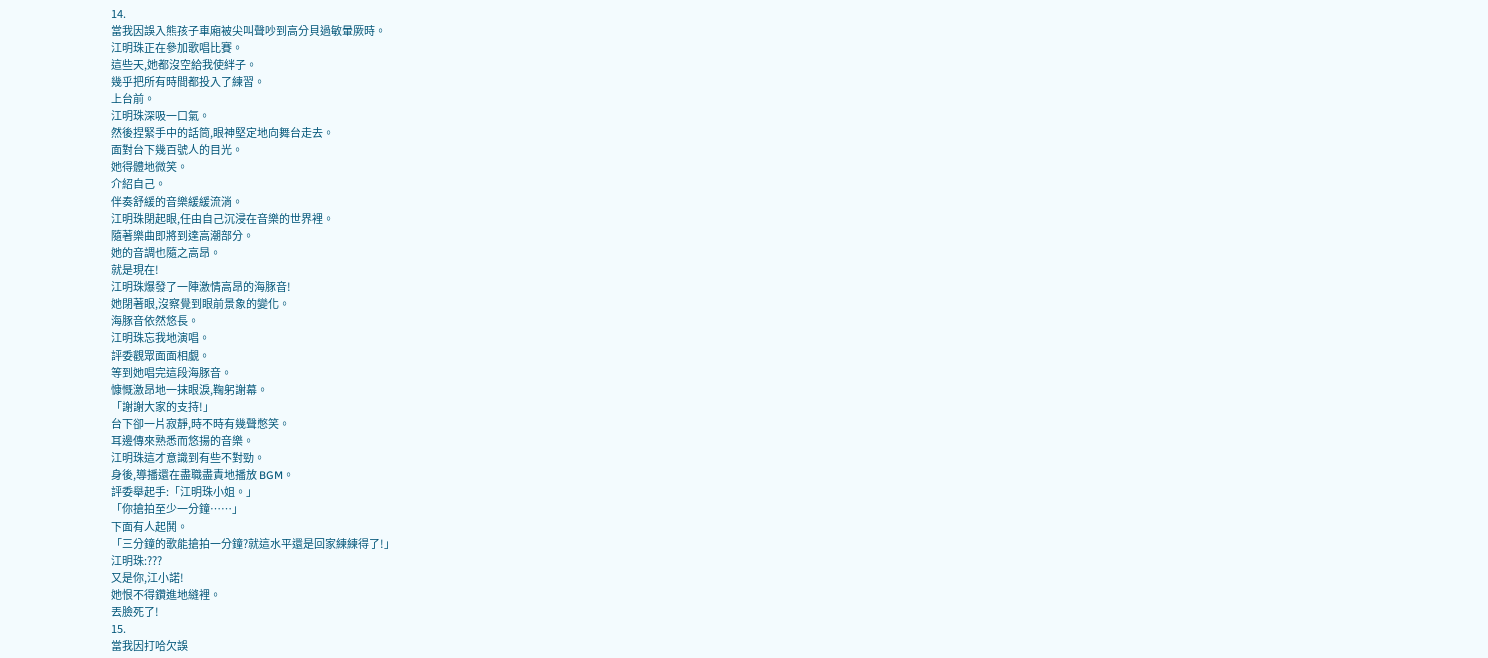14.
當我因誤入熊孩子車廂被尖叫聲吵到高分貝過敏暈厥時。
江明珠正在參加歌唱比賽。
這些天,她都沒空給我使絆子。
幾乎把所有時間都投入了練習。
上台前。
江明珠深吸一口氣。
然後捏緊手中的話筒,眼神堅定地向舞台走去。
面對台下幾百號人的目光。
她得體地微笑。
介紹自己。
伴奏舒緩的音樂緩緩流淌。
江明珠閉起眼,任由自己沉浸在音樂的世界裡。
隨著樂曲即將到達高潮部分。
她的音調也隨之高昂。
就是現在!
江明珠爆發了一陣激情高昂的海豚音!
她閉著眼,沒察覺到眼前景象的變化。
海豚音依然悠長。
江明珠忘我地演唱。
評委觀眾面面相覷。
等到她唱完這段海豚音。
慷慨激昂地一抹眼淚,鞠躬謝幕。
「謝謝大家的支持!」
台下卻一片寂靜,時不時有幾聲憋笑。
耳邊傳來熟悉而悠揚的音樂。
江明珠這才意識到有些不對勁。
身後,導播還在盡職盡責地播放 BGM。
評委舉起手:「江明珠小姐。」
「你搶拍至少一分鐘……」
下面有人起鬨。
「三分鐘的歌能搶拍一分鐘?就這水平還是回家練練得了!」
江明珠:???
又是你,江小諾!
她恨不得鑽進地縫裡。
丟臉死了!
15.
當我因打哈欠誤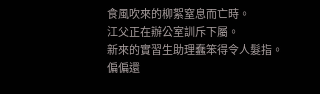食風吹來的柳絮窒息而亡時。
江父正在辦公室訓斥下屬。
新來的實習生助理蠢笨得令人髮指。
偏偏還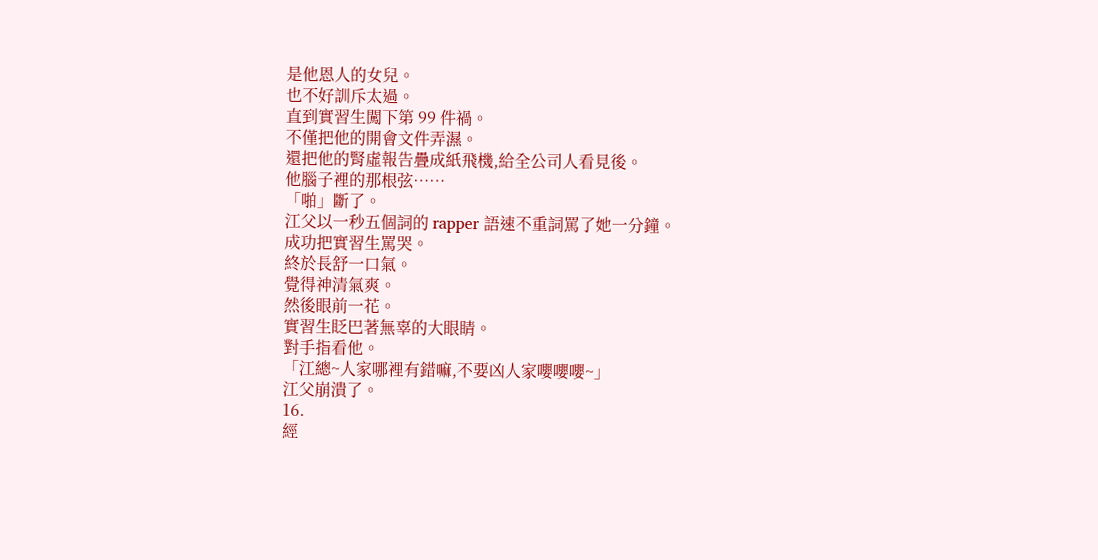是他恩人的女兒。
也不好訓斥太過。
直到實習生闖下第 99 件禍。
不僅把他的開會文件弄濕。
還把他的腎虛報告疊成紙飛機,給全公司人看見後。
他腦子裡的那根弦……
「啪」斷了。
江父以一秒五個詞的 rapper 語速不重詞罵了她一分鐘。
成功把實習生罵哭。
終於長舒一口氣。
覺得神清氣爽。
然後眼前一花。
實習生眨巴著無辜的大眼睛。
對手指看他。
「江總~人家哪裡有錯嘛,不要凶人家嚶嚶嚶~」
江父崩潰了。
16.
經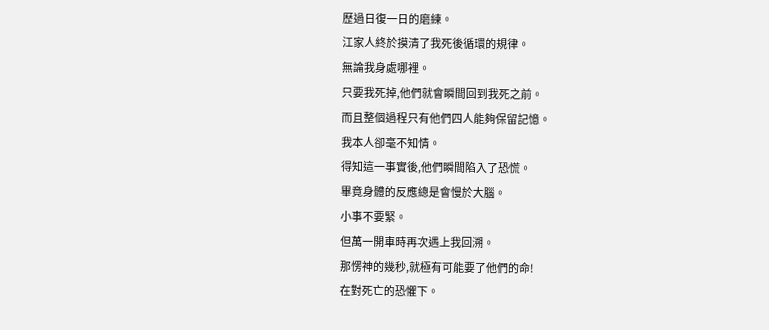歷過日復一日的磨練。
江家人終於摸清了我死後循環的規律。
無論我身處哪裡。
只要我死掉,他們就會瞬間回到我死之前。
而且整個過程只有他們四人能夠保留記憶。
我本人卻毫不知情。
得知這一事實後,他們瞬間陷入了恐慌。
畢竟身體的反應總是會慢於大腦。
小事不要緊。
但萬一開車時再次遇上我回溯。
那愣神的幾秒,就極有可能要了他們的命!
在對死亡的恐懼下。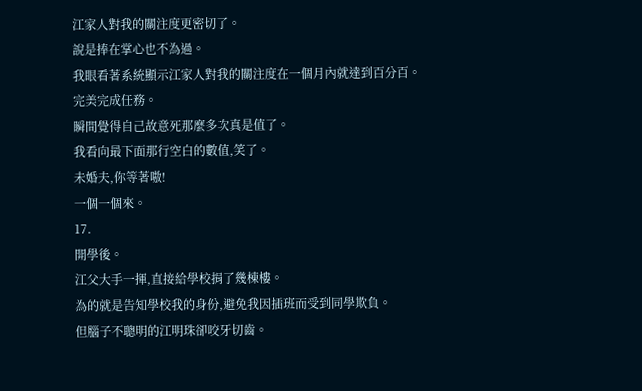江家人對我的關注度更密切了。
說是捧在掌心也不為過。
我眼看著系統顯示江家人對我的關注度在一個月內就達到百分百。
完美完成任務。
瞬間覺得自己故意死那麼多次真是值了。
我看向最下面那行空白的數值,笑了。
未婚夫,你等著嗷!
一個一個來。
17.
開學後。
江父大手一揮,直接給學校捐了幾棟樓。
為的就是告知學校我的身份,避免我因插班而受到同學欺負。
但腦子不聰明的江明珠卻咬牙切齒。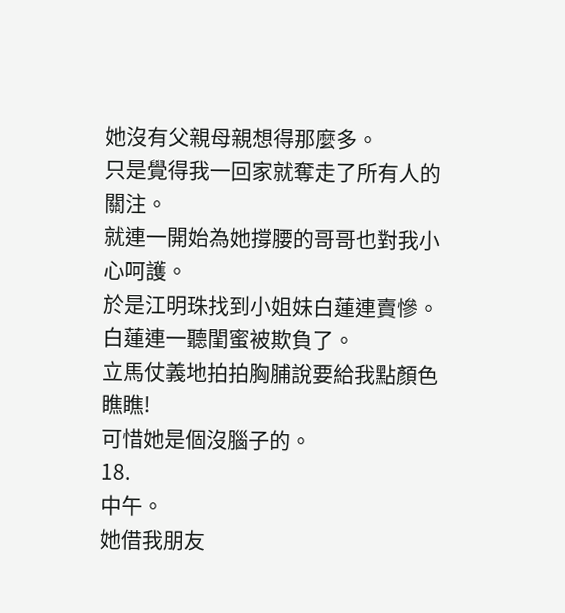她沒有父親母親想得那麼多。
只是覺得我一回家就奪走了所有人的關注。
就連一開始為她撐腰的哥哥也對我小心呵護。
於是江明珠找到小姐妹白蓮連賣慘。
白蓮連一聽閨蜜被欺負了。
立馬仗義地拍拍胸脯說要給我點顏色瞧瞧!
可惜她是個沒腦子的。
18.
中午。
她借我朋友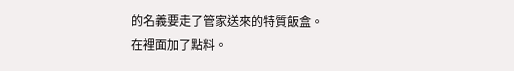的名義要走了管家送來的特質飯盒。
在裡面加了點料。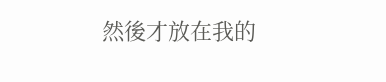然後才放在我的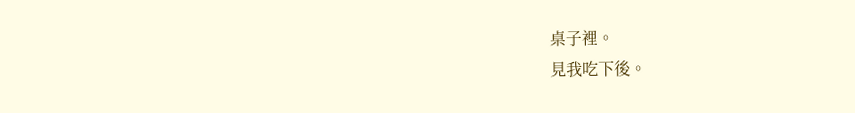桌子裡。
見我吃下後。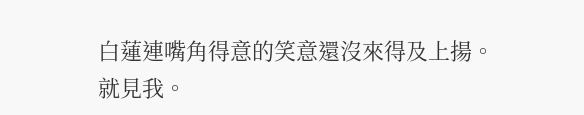白蓮連嘴角得意的笑意還沒來得及上揚。
就見我。